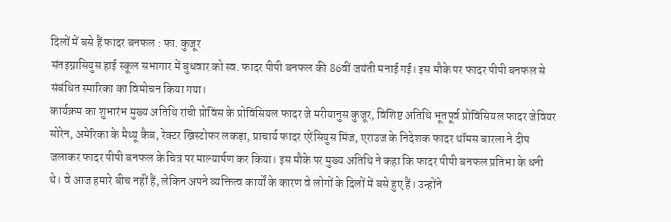दिलों में बसे हैं फादर बनफल : फा. कुजूर
संतइग्नासियुस हाई स्कूल सभागार में बुधवार को स्व. फादर पीपी बनफल की 86वीं जयंती मनाई गई। इस मौके पर फादर पीपी बनफल से संबंधित स्मारिका का विमोचन किया गया।
कार्यक्रम का शुभारंभ मुख्य अतिथि रांची प्रोविंस के प्रोविंसियल फादर जे मरीयानुस कुजूर, विशिष्ट अतिथि भूतपूर्व प्रोविंसियल फादर जेवियर सोरेन, अमेरिका के मैथ्यू कैब, रेक्टर ख्रिस्टोफर लकड़ा, प्राचार्य फादर एरेंसियुस मिंज, एराउज के निदेशक फादर थॉमस बारला ने दीप जलाकर फादर पीपी बनफल के चित्र पर माल्यार्पण कर किया। इस मौके पर मुख्य अतिथि ने कहा कि फादर पीपी बनफल प्रतिभा के धनी थे। वे आज हमारे बीच नहीं हैं, लेकिन अपने व्यक्तित्व कार्यों के कारण वे लोगों के दिलों में बसे हुए हैं। उन्होंने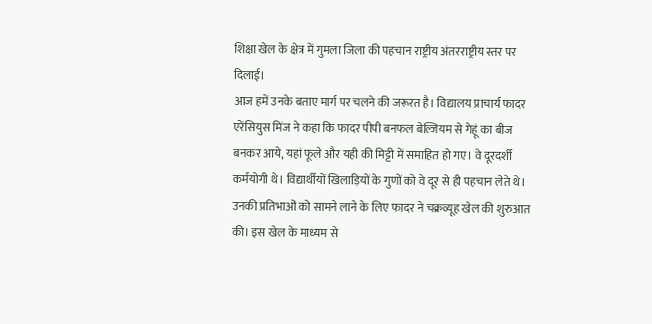शिक्षा खेल के क्षेत्र में गुमला जिला की पहचान राष्ट्रीय अंतरराष्ट्रीय स्तर पर दिलाई।
आज हमें उनके बताए मार्ग पर चलने की जरूरत है। विद्यालय प्राचार्य फादर एरेंसियुस मिंज ने कहा कि फादर पीपी बनफल बेल्जियम से गेहूं का बीज बनकर आये, यहां फूले और यही की मिट्टी में समाहित हो गए। वे दूरदर्शी कर्मयोगी थे। विद्यार्थीयों खिलाड़ियों के गुणों को वे दूर से ही पहचान लेते थे। उनकी प्रतिभाओं को सामने लाने के लिए फादर ने चक्रव्यूह खेल की शुरुआत की। इस खेल के माध्यम से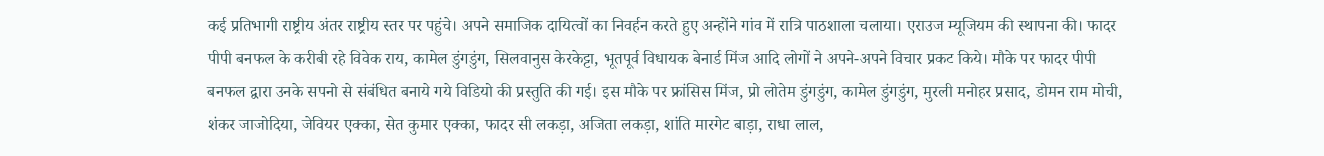कई प्रतिभागी राष्ट्रीय अंतर राष्ट्रीय स्तर पर पहुंचे। अपने समाजिक दायित्वों का निवर्हन करते हुए अन्होंने गांव में रात्रि पाठशाला चलाया। एराउज म्यूजियम की स्थापना की। फादर पीपी बनफल के करीबी रहे विवेक राय, कामेल डुंगडुंग, सिलवानुस केरकेट्टा, भूतपूर्व विधायक बेनार्ड मिंज आदि लोगों ने अपने-अपने विचार प्रकट किये। मौके पर फादर पीपी बनफल द्वारा उनके सपनो से संबंधित बनाये गये विडियो की प्रस्तुति की गई। इस मौके पर फ्रांसिस मिंज, प्रो लोतेम डुंगडुंग, कामेल डुंगडुंग, मुरली मनोहर प्रसाद, डोमन राम मोची, शंकर जाजोदिया, जेवियर एक्का, सेत कुमार एक्का, फादर सी लकड़ा, अजिता लकड़ा, शांति मारगेट बाड़ा, राधा लाल,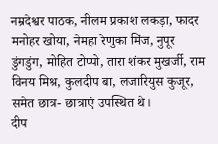नम्रदेश्वर पाठक, नीलम प्रकाश लकड़ा, फादर मनोहर खोया, नेमहा रेणुका मिंज, नुपूर डुंगडुंग, मोहित टोप्पो, तारा शंकर मुखर्जी, राम विनय मिश्र, कुलदीप बा, लजारियुस कुजूर, समेत छात्र- छात्राएं उपस्थित थे।
दीप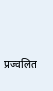प्रज्वलित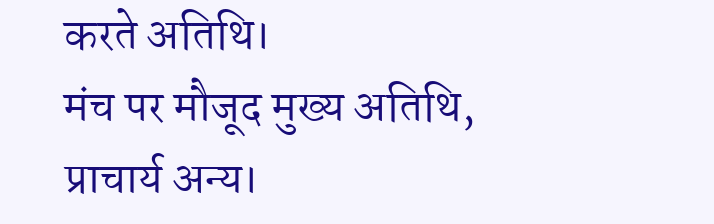करते अतिथि।
मंच पर मौजूद मुख्य अतिथि, प्राचार्य अन्य।